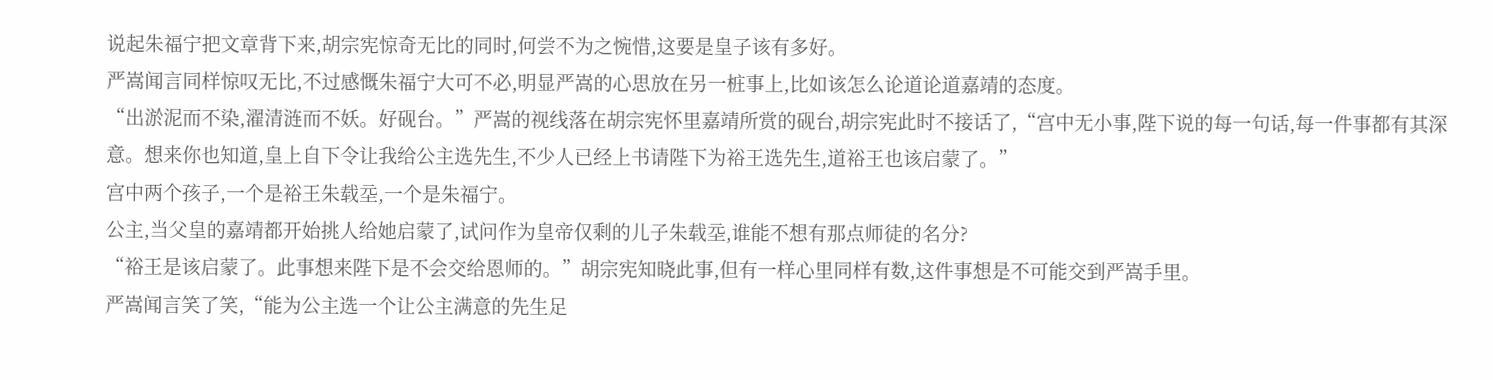说起朱福宁把文章背下来,胡宗宪惊奇无比的同时,何尝不为之惋惜,这要是皇子该有多好。
严嵩闻言同样惊叹无比,不过感慨朱福宁大可不必,明显严嵩的心思放在另一桩事上,比如该怎么论道论道嘉靖的态度。
“出淤泥而不染,濯清涟而不妖。好砚台。”严嵩的视线落在胡宗宪怀里嘉靖所赏的砚台,胡宗宪此时不接话了,“宫中无小事,陛下说的每一句话,每一件事都有其深意。想来你也知道,皇上自下令让我给公主选先生,不少人已经上书请陛下为裕王选先生,道裕王也该启蒙了。”
宫中两个孩子,一个是裕王朱载坖,一个是朱福宁。
公主,当父皇的嘉靖都开始挑人给她启蒙了,试问作为皇帝仅剩的儿子朱载坖,谁能不想有那点师徒的名分?
“裕王是该启蒙了。此事想来陛下是不会交给恩师的。”胡宗宪知晓此事,但有一样心里同样有数,这件事想是不可能交到严嵩手里。
严嵩闻言笑了笑,“能为公主选一个让公主满意的先生足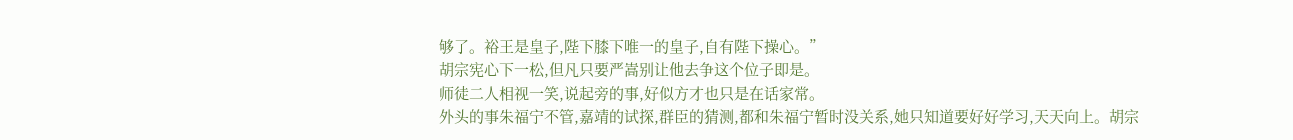够了。裕王是皇子,陛下膝下唯一的皇子,自有陛下操心。”
胡宗宪心下一松,但凡只要严嵩别让他去争这个位子即是。
师徒二人相视一笑,说起旁的事,好似方才也只是在话家常。
外头的事朱福宁不管,嘉靖的试探,群臣的猜测,都和朱福宁暂时没关系,她只知道要好好学习,天天向上。胡宗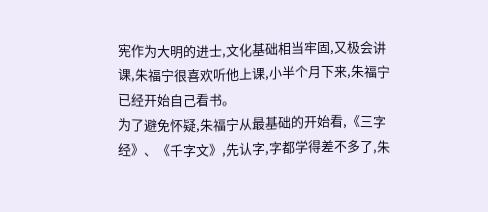宪作为大明的进士,文化基础相当牢固,又极会讲课,朱福宁很喜欢听他上课,小半个月下来,朱福宁已经开始自己看书。
为了避免怀疑,朱福宁从最基础的开始看,《三字经》、《千字文》,先认字,字都学得差不多了,朱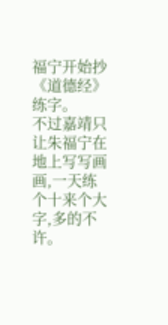福宁开始抄《道德经》练字。
不过嘉靖只让朱福宁在地上写写画画,一天练个十来个大字,多的不许。